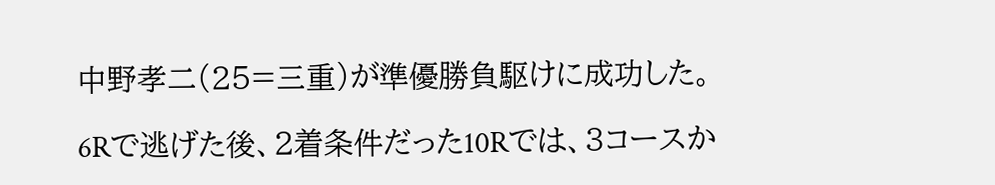中野孝二(25=三重)が準優勝負駆けに成功した。

6Rで逃げた後、2着条件だった10Rでは、3コースか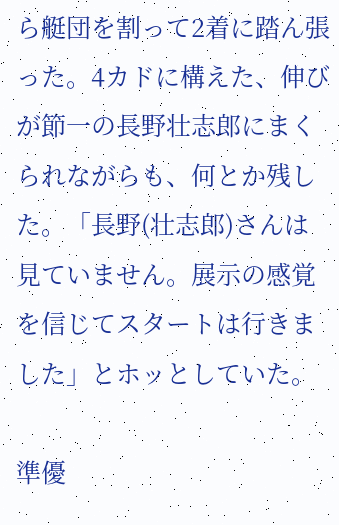ら艇団を割って2着に踏ん張った。4カドに構えた、伸びが節一の長野壮志郎にまくられながらも、何とか残した。「長野(壮志郎)さんは見ていません。展示の感覚を信じてスタートは行きました」とホッとしていた。

準優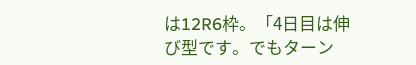は12R6枠。「4日目は伸び型です。でもターン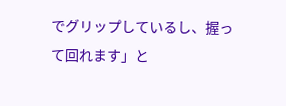でグリップしているし、握って回れます」と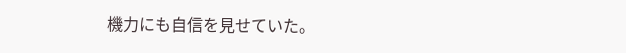機力にも自信を見せていた。